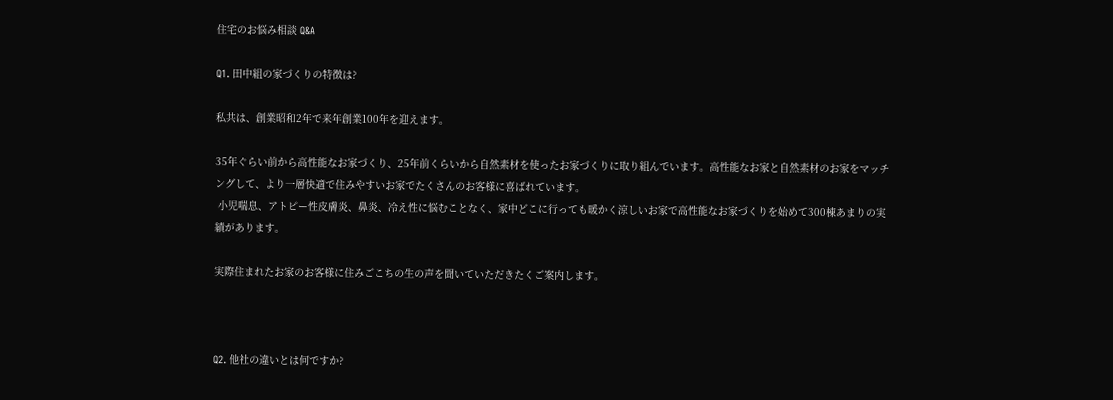住宅のお悩み相談 Q&A

Q1. 田中組の家づくりの特徴は?

私共は、創業昭和2年で来年創業100年を迎えます。

35年ぐらい前から高性能なお家づくり、25年前くらいから自然素材を使ったお家づくりに取り組んでいます。高性能なお家と自然素材のお家をマッチングして、より一層快適で住みやすいお家でたくさんのお客様に喜ばれています。
 小児喘息、アトピー性皮膚炎、鼻炎、冷え性に悩むことなく、家中どこに行っても暖かく涼しいお家で高性能なお家づくりを始めて300棟あまりの実績があります。

実際住まれたお家のお客様に住みごこちの生の声を聞いていただきたくご案内します。



Q2. 他社の違いとは何ですか?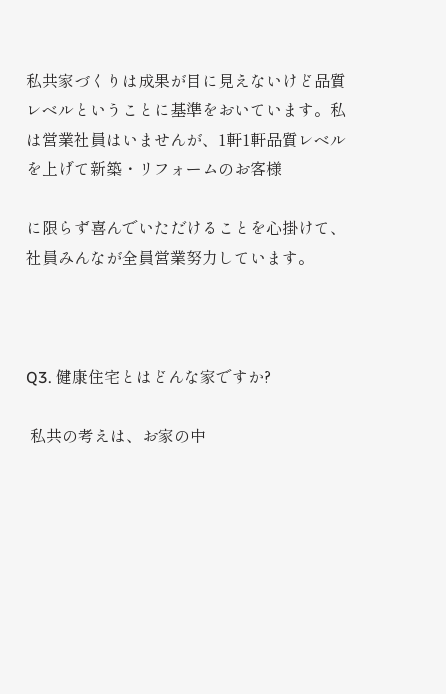私共家づくりは成果が目に見えないけど品質レベルということに基準をおいています。私は営業社員はいませんが、1軒1軒品質レベルを上げて新築・リフォームのお客様

に限らず喜んでいただけることを心掛けて、社員みんなが全員営業努力しています。



Q3. 健康住宅とはどんな家ですか?

 私共の考えは、お家の中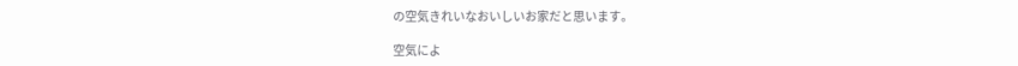の空気きれいなおいしいお家だと思います。

空気によ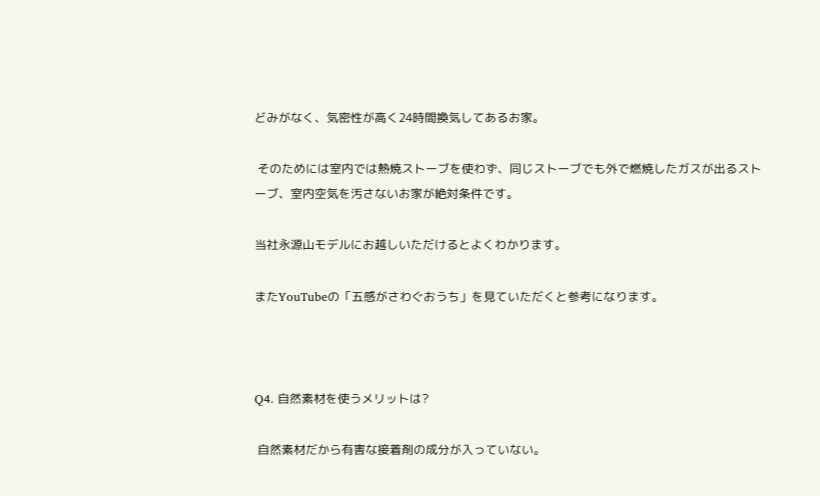どみがなく、気密性が高く24時間換気してあるお家。

 そのためには室内では熱焼ストーブを使わず、同じストーブでも外で燃焼したガスが出るストーブ、室内空気を汚さないお家が絶対条件です。

当社永源山モデルにお越しいただけるとよくわかります。

またYouTubeの「五感がさわぐおうち」を見ていただくと参考になります。



Q4. 自然素材を使うメリットは?

 自然素材だから有害な接着剤の成分が入っていない。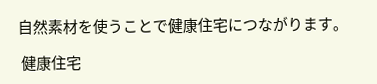自然素材を使うことで健康住宅につながります。

 健康住宅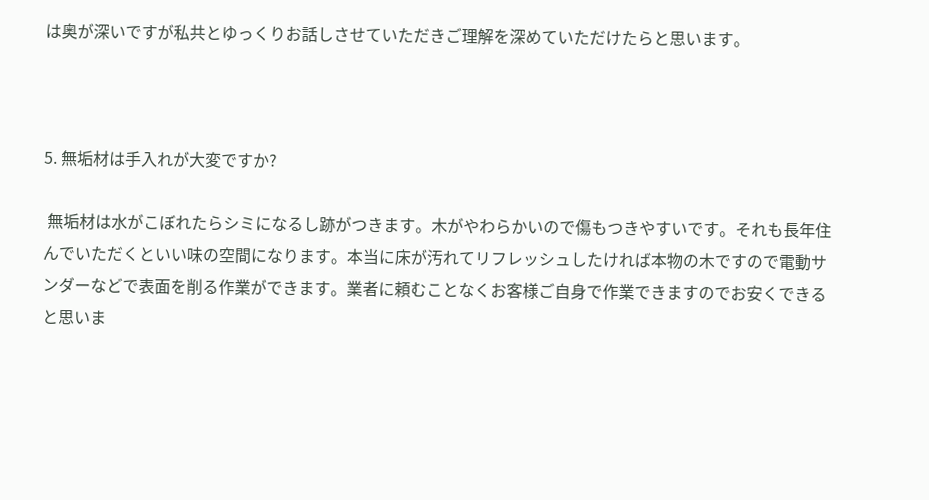は奥が深いですが私共とゆっくりお話しさせていただきご理解を深めていただけたらと思います。



5. 無垢材は手入れが大変ですか?

 無垢材は水がこぼれたらシミになるし跡がつきます。木がやわらかいので傷もつきやすいです。それも長年住んでいただくといい味の空間になります。本当に床が汚れてリフレッシュしたければ本物の木ですので電動サンダーなどで表面を削る作業ができます。業者に頼むことなくお客様ご自身で作業できますのでお安くできると思いま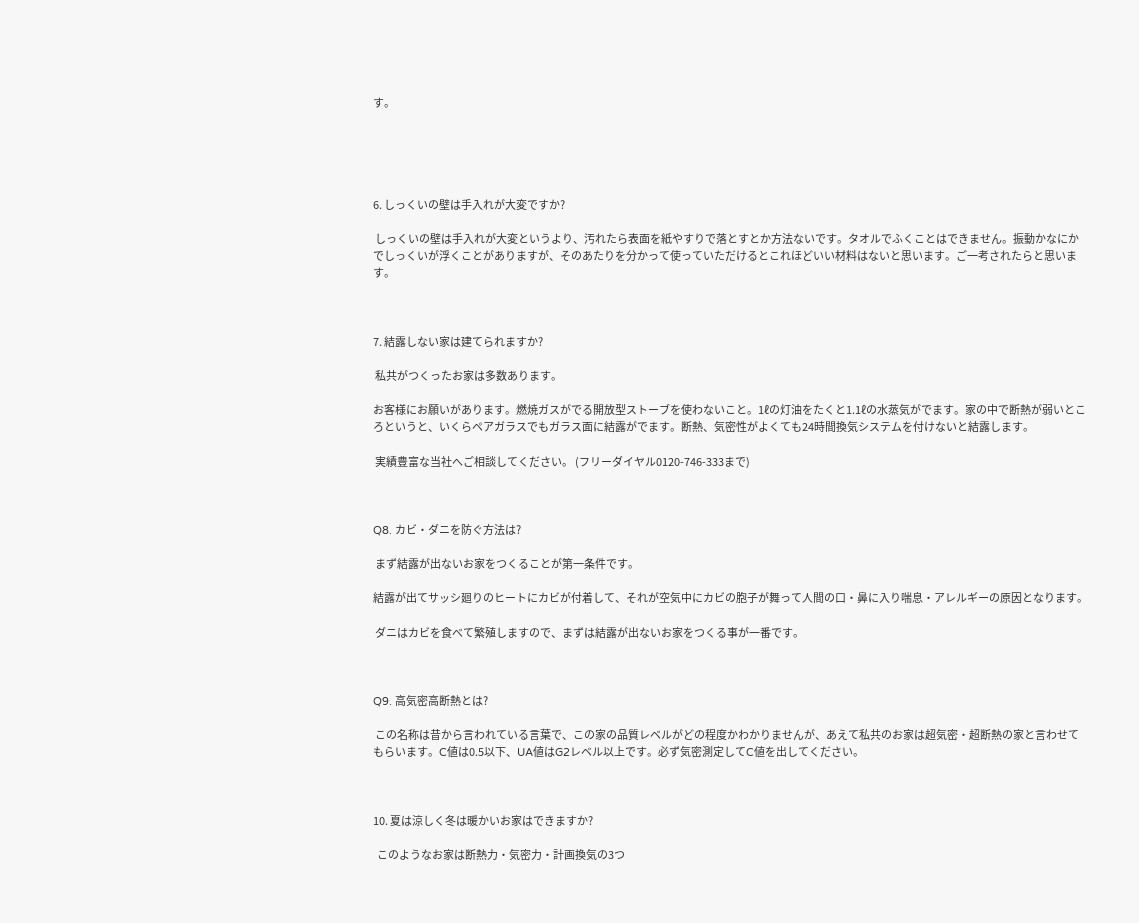す。





6. しっくいの壁は手入れが大変ですか?

 しっくいの壁は手入れが大変というより、汚れたら表面を紙やすりで落とすとか方法ないです。タオルでふくことはできません。振動かなにかでしっくいが浮くことがありますが、そのあたりを分かって使っていただけるとこれほどいい材料はないと思います。ご一考されたらと思います。



7. 結露しない家は建てられますか?

 私共がつくったお家は多数あります。

お客様にお願いがあります。燃焼ガスがでる開放型ストーブを使わないこと。1ℓの灯油をたくと1.1ℓの水蒸気がでます。家の中で断熱が弱いところというと、いくらペアガラスでもガラス面に結露がでます。断熱、気密性がよくても24時間換気システムを付けないと結露します。

 実績豊富な当社へご相談してください。 (フリーダイヤル0120-746-333まで)



Q8. カビ・ダニを防ぐ方法は?

 まず結露が出ないお家をつくることが第一条件です。

結露が出てサッシ廻りのヒートにカビが付着して、それが空気中にカビの胞子が舞って人間の口・鼻に入り喘息・アレルギーの原因となります。

 ダニはカビを食べて繁殖しますので、まずは結露が出ないお家をつくる事が一番です。



Q9. 高気密高断熱とは?

 この名称は昔から言われている言葉で、この家の品質レベルがどの程度かわかりませんが、あえて私共のお家は超気密・超断熱の家と言わせてもらいます。C値は0.5以下、UA値はG2レベル以上です。必ず気密測定してC値を出してください。



10. 夏は涼しく冬は暖かいお家はできますか?

  このようなお家は断熱力・気密力・計画換気の3つ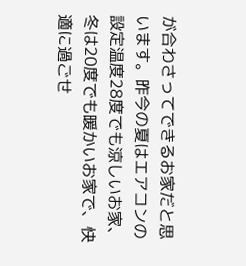が合わさってできるお家だと思います。昨今の夏はエアコンの設定温度28度でも涼しいお家、冬は20度でも暖かいお家で、快適に過ごせ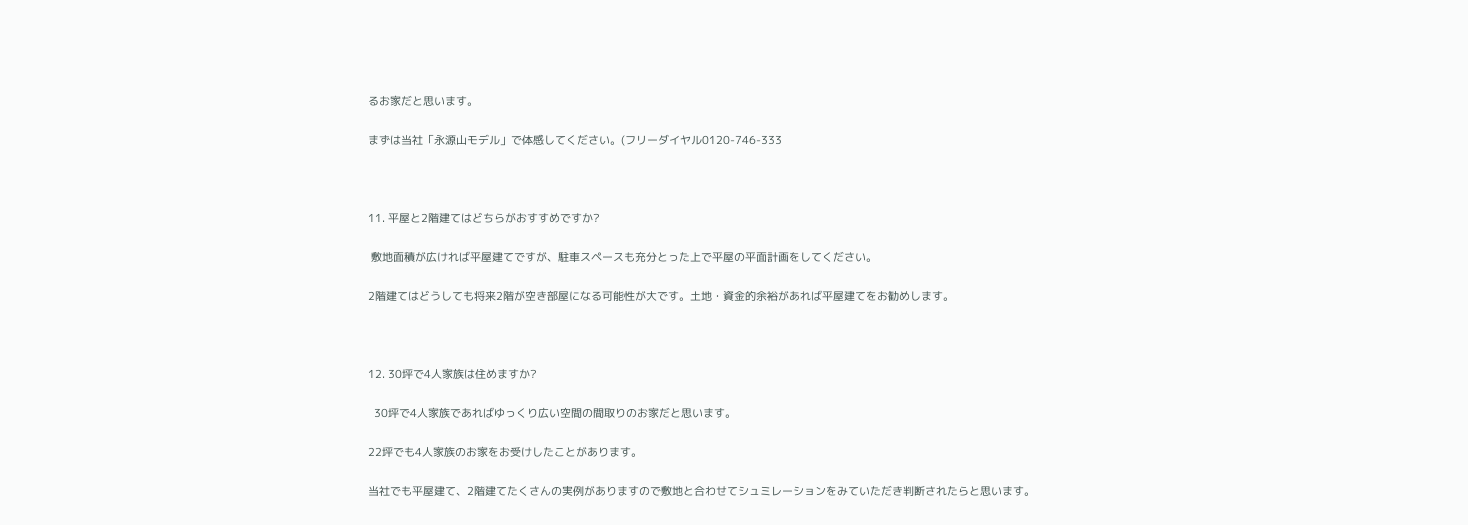るお家だと思います。

まずは当社「永源山モデル」で体感してください。(フリーダイヤル0120-746-333



11. 平屋と2階建てはどちらがおすすめですか?

 敷地面積が広ければ平屋建てですが、駐車スペースも充分とった上で平屋の平面計画をしてください。

2階建てはどうしても将来2階が空き部屋になる可能性が大です。土地・資金的余裕があれば平屋建てをお勧めします。



12. 30坪で4人家族は住めますか?

  30坪で4人家族であればゆっくり広い空間の間取りのお家だと思います。

22坪でも4人家族のお家をお受けしたことがあります。

当社でも平屋建て、2階建てたくさんの実例がありますので敷地と合わせてシュミレーションをみていただき判断されたらと思います。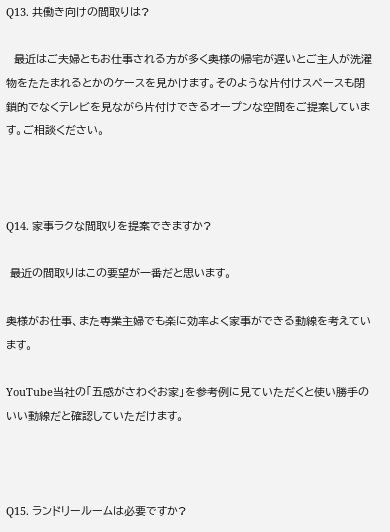Q13. 共働き向けの間取りは?

  最近はご夫婦ともお仕事される方が多く奥様の帰宅が遅いとご主人が洗濯物をたたまれるとかのケースを見かけます。そのような片付けスペースも閉鎖的でなくテレビを見ながら片付けできるオープンな空間をご提案しています。ご相談ください。



Q14. 家事ラクな間取りを提案できますか?

 最近の間取りはこの要望が一番だと思います。

奥様がお仕事、また専業主婦でも楽に効率よく家事ができる動線を考えています。

YouTube当社の「五感がさわぐお家」を参考例に見ていただくと使い勝手のいい動線だと確認していただけます。



Q15. ランドリールームは必要ですか?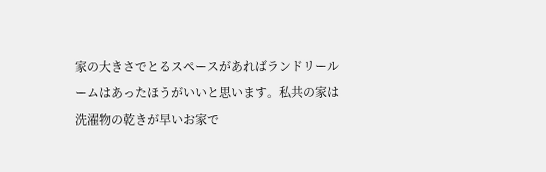家の大きさでとるスペースがあればランドリールームはあったほうがいいと思います。私共の家は洗濯物の乾きが早いお家で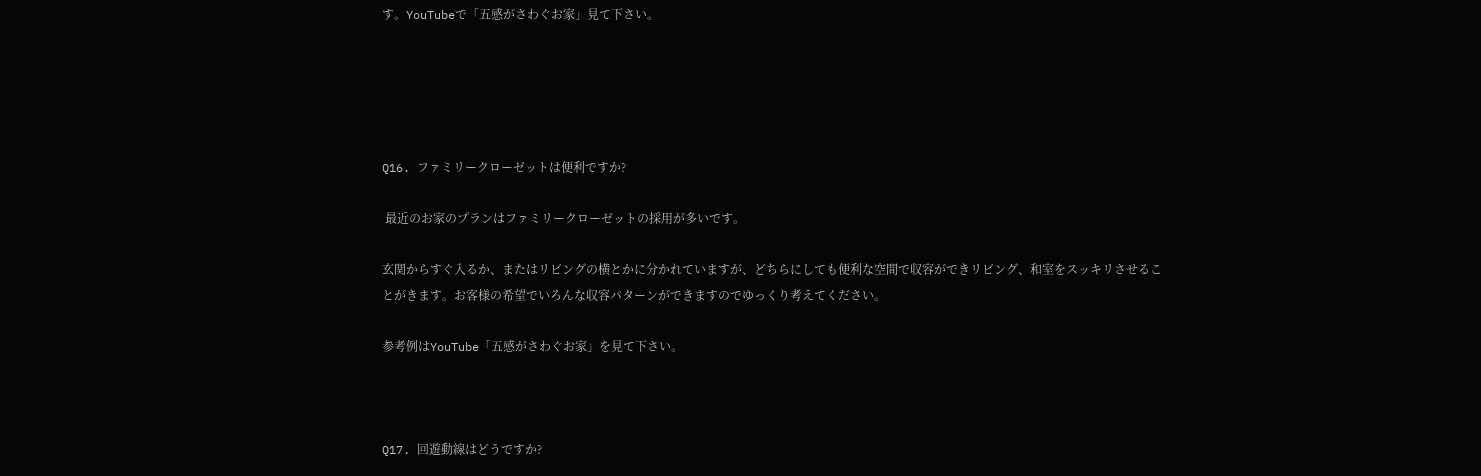す。YouTubeで「五感がさわぐお家」見て下さい。





Q16. ファミリークローゼットは便利ですか?

 最近のお家のプランはファミリークローゼットの採用が多いです。

玄関からすぐ入るか、またはリビングの横とかに分かれていますが、どちらにしても便利な空間で収容ができリビング、和室をスッキリさせることがきます。お客様の希望でいろんな収容パターンができますのでゆっくり考えてください。

参考例はYouTube「五感がさわぐお家」を見て下さい。



Q17. 回遊動線はどうですか?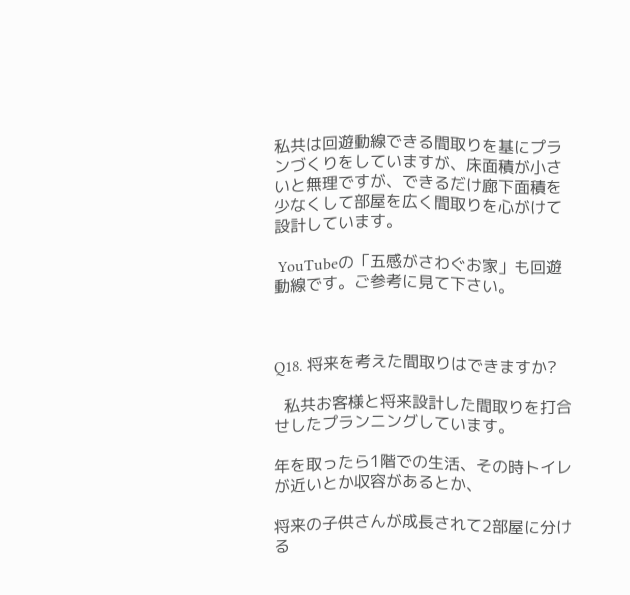私共は回遊動線できる間取りを基にプランづくりをしていますが、床面積が小さいと無理ですが、できるだけ廊下面積を少なくして部屋を広く間取りを心がけて設計しています。

 YouTubeの「五感がさわぐお家」も回遊動線です。ご参考に見て下さい。



Q18. 将来を考えた間取りはできますか?

  私共お客様と将来設計した間取りを打合せしたプランニングしています。

年を取ったら1階での生活、その時トイレが近いとか収容があるとか、

将来の子供さんが成長されて2部屋に分ける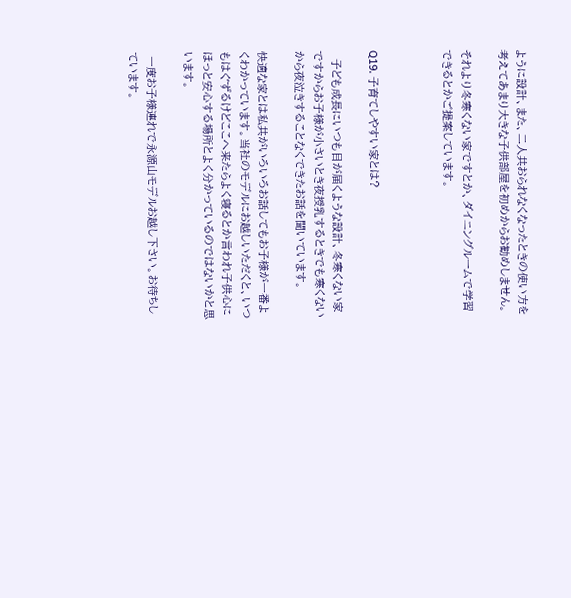ように設計、また、二人共おられなくなったときの使い方を考えてあまり大きな子供部屋を初めからお勧めしません。

それより冬寒くない家ですとか、ダイニングルームで学習できるとかご提案しています。



Q19. 子育てしやすい家とは?

  子ども成長にいつも目が届くような設計、冬寒くない家ですからお子様が小さいとき夜授乳するときでも寒くないから夜泣きすることなくできたお話を聞いています。

快適な家とは私共がいろいろお話してもお子様が一番よくわかっています。当社のモデルにお越しいただくと、いつもはぐずるけどここへ来たらよく寝るとか言われ子供心にほっと安心する場所とよく分かっているのではないかと思います。

 一度お子様連れで永源山モデルお越し下さい。お待ちしています。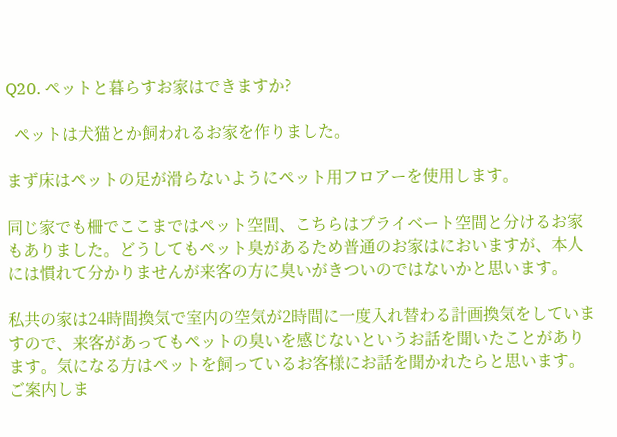Q20. ペットと暮らすお家はできますか?

  ペットは犬猫とか飼われるお家を作りました。

まず床はペットの足が滑らないようにペット用フロアーを使用します。

同じ家でも柵でここまではペット空間、こちらはプライベート空間と分けるお家もありました。どうしてもペット臭があるため普通のお家はにおいますが、本人には慣れて分かりませんが来客の方に臭いがきついのではないかと思います。

私共の家は24時間換気で室内の空気が2時間に一度入れ替わる計画換気をしていますので、来客があってもペットの臭いを感じないというお話を聞いたことがあります。気になる方はペットを飼っているお客様にお話を聞かれたらと思います。ご案内しま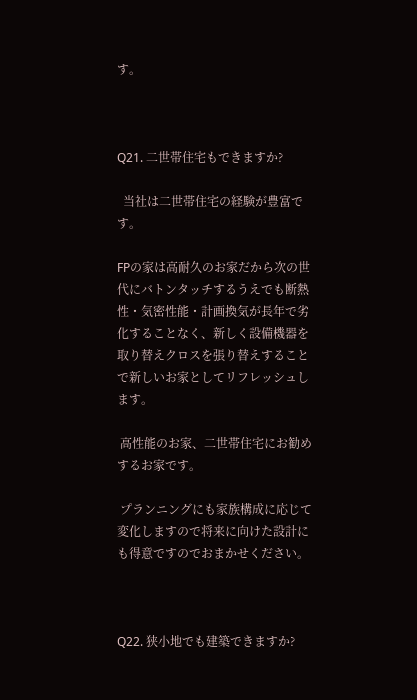す。



Q21. 二世帯住宅もできますか?

  当社は二世帯住宅の経験が豊富です。

FPの家は高耐久のお家だから次の世代にバトンタッチするうえでも断熱性・気密性能・計画換気が長年で劣化することなく、新しく設備機器を取り替えクロスを張り替えすることで新しいお家としてリフレッシュします。

 高性能のお家、二世帯住宅にお勧めするお家です。

 プランニングにも家族構成に応じて変化しますので将来に向けた設計にも得意ですのでおまかせください。



Q22. 狭小地でも建築できますか?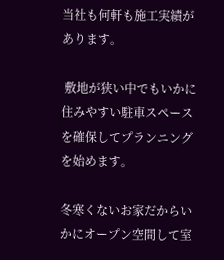当社も何軒も施工実績があります。

 敷地が狭い中でもいかに住みやすい駐車スペースを確保してプランニングを始めます。

冬寒くないお家だからいかにオープン空間して室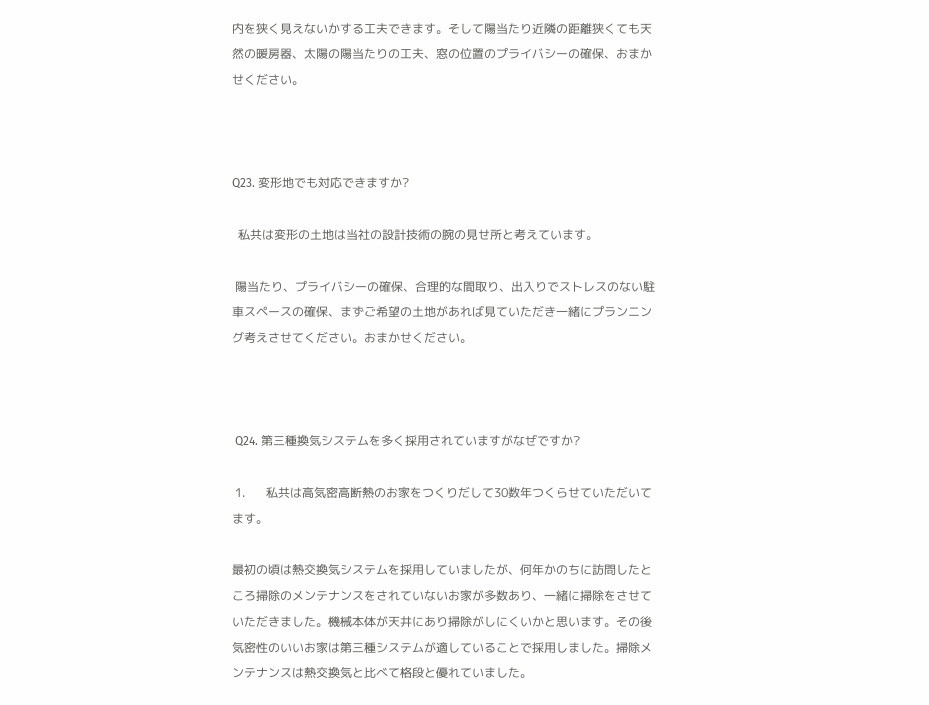内を狭く見えないかする工夫できます。そして陽当たり近隣の距離狭くても天然の暖房器、太陽の陽当たりの工夫、窓の位置のプライバシーの確保、おまかせください。



Q23. 変形地でも対応できますか?

  私共は変形の土地は当社の設計技術の腕の見せ所と考えています。

 陽当たり、プライバシーの確保、合理的な間取り、出入りでストレスのない駐車スペースの確保、まずご希望の土地があれば見ていただき一緒にプランニング考えさせてください。おまかせください。



 Q24. 第三種換気システムを多く採用されていますがなぜですか?

 1.       私共は高気密高断熱のお家をつくりだして30数年つくらせていただいてます。

最初の頃は熱交換気システムを採用していましたが、何年かのちに訪問したところ掃除のメンテナンスをされていないお家が多数あり、一緒に掃除をさせていただきました。機械本体が天井にあり掃除がしにくいかと思います。その後気密性のいいお家は第三種システムが適していることで採用しました。掃除メンテナンスは熱交換気と比べて格段と優れていました。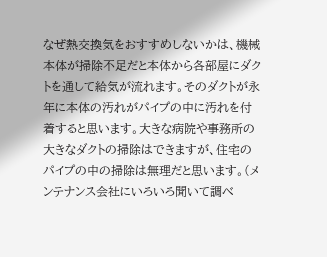なぜ熱交換気をおすすめしないかは、機械本体が掃除不足だと本体から各部屋にダクトを通して給気が流れます。そのダクトが永年に本体の汚れがパイプの中に汚れを付着すると思います。大きな病院や事務所の大きなダクトの掃除はできますが、住宅のパイプの中の掃除は無理だと思います。(メンテナンス会社にいろいろ聞いて調べ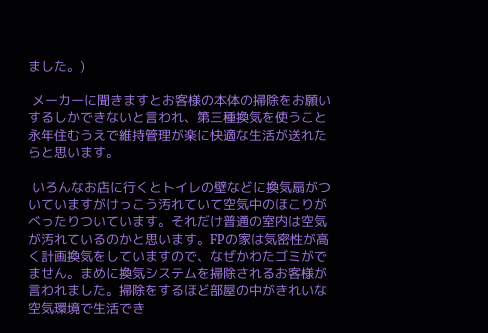ました。)

 メーカーに聞きますとお客様の本体の掃除をお願いするしかできないと言われ、第三種換気を使うこと永年住むうえで維持管理が楽に快適な生活が送れたらと思います。

 いろんなお店に行くとトイレの壁などに換気扇がついていますがけっこう汚れていて空気中のほこりがべったりついています。それだけ普通の室内は空気が汚れているのかと思います。FPの家は気密性が高く計画換気をしていますので、なぜかわたゴミがでません。まめに換気システムを掃除されるお客様が言われました。掃除をするほど部屋の中がきれいな空気環境で生活でき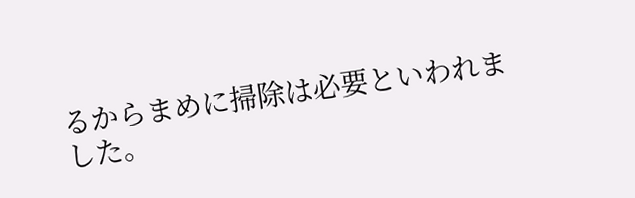るからまめに掃除は必要といわれました。